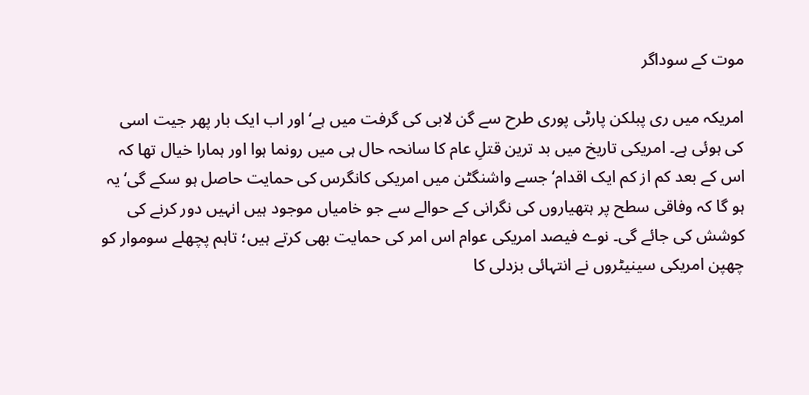موت کے سوداگر

امریکہ میں ری پبلکن پارٹی پوری طرح سے گن لابی کی گرفت میں ہے‘ اور اب ایک بار پھر جیت اسی کی ہوئی ہے۔ امریکی تاریخ میں بد ترین قتلِ عام کا سانحہ حال ہی میں رونما ہوا اور ہمارا خیال تھا کہ اس کے بعد کم از کم ایک اقدام‘ جسے واشنگٹن میں امریکی کانگرس کی حمایت حاصل ہو سکے گی‘ یہ ہو گا کہ وفاقی سطح پر ہتھیاروں کی نگرانی کے حوالے سے جو خامیاں موجود ہیں انہیں دور کرنے کی کوشش کی جائے گی۔ نوے فیصد امریکی عوام اس امر کی حمایت بھی کرتے ہیں؛ تاہم پچھلے سوموار کو چھپن امریکی سینیٹروں نے انتہائی بزدلی کا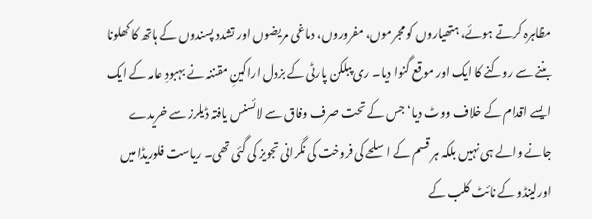مظاہرہ کرتے ہوئے، ہتھیاروں کو مجرموں، مفروروں، دماغی مریضوں اور تشدد پسندوں کے ہاتھ کا کھلونا بننے سے روکنے کا ایک اور موقع گنوا دیا۔ ری پبلکن پارٹی کے بزدل اراکینِ مقننہ نے بہبودِ عامہ کے ایک ایسے اقدام کے خلاف ووٹ دیا‘ جس کے تحت صرف وفاق سے لائسنس یافتہ ڈیلرز سے خریدے جانے والے ہی نہیں بلکہ ہر قسم کے اسلحے کی فروخت کی نگرانی تجویز کی گئی تھی۔ ریاست فلوریڈا میں اورلینڈو کے نائٹ کلب کے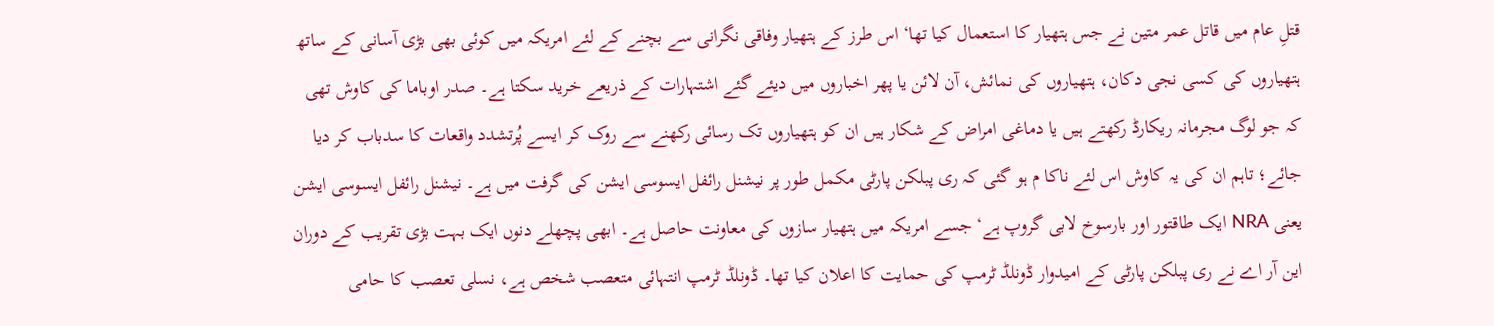قتلِ عام میں قاتل عمر متین نے جس ہتھیار کا استعمال کیا تھا‘ اس طرز کے ہتھیار وفاقی نگرانی سے بچنے کے لئے امریکہ میں کوئی بھی بڑی آسانی کے ساتھ ہتھیاروں کی کسی نجی دکان، ہتھیاروں کی نمائش، آن لائن یا پھر اخباروں میں دیئے گئے اشتہارات کے ذریعے خرید سکتا ہے۔ صدر اوباما کی کاوش تھی کہ جو لوگ مجرمانہ ریکارڈ رکھتے ہیں یا دماغی امراض کے شکار ہیں ان کو ہتھیاروں تک رسائی رکھنے سے روک کر ایسے پُرتشدد واقعات کا سدباب کر دیا جائے؛ تاہم ان کی یہ کاوش اس لئے ناکا م ہو گئی کہ ری پبلکن پارٹی مکمل طور پر نیشنل رائفل ایسوسی ایشن کی گرفت میں ہے۔ نیشنل رائفل ایسوسی ایشن یعنی NRA ایک طاقتور اور بارسوخ لابی گروپ ہے‘ جسے امریکہ میں ہتھیار سازوں کی معاونت حاصل ہے۔ ابھی پچھلے دنوں ایک بہت بڑی تقریب کے دوران این آر اے نے ری پبلکن پارٹی کے امیدوار ڈونلڈ ٹرمپ کی حمایت کا اعلان کیا تھا۔ ڈونلڈ ٹرمپ انتہائی متعصب شخص ہے، نسلی تعصب کا حامی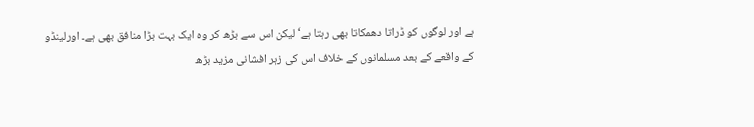ہے اور لوگوں کو ڈراتا دھمکاتا بھی رہتا ہے‘ لیکن اس سے بڑھ کر وہ ایک بہت بڑا منافق بھی ہے۔ اورلینڈو کے واقعے کے بعد مسلمانوں کے خلاف اس کی زہر افشانی مزید بڑھ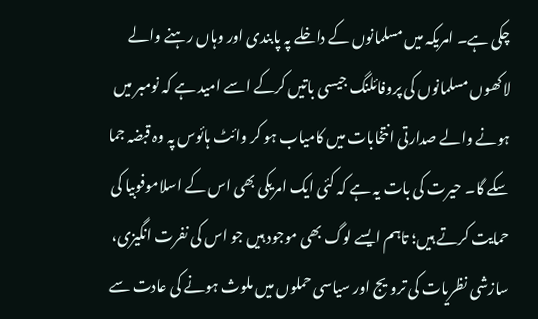چکی ہے۔ امریکہ میں مسلمانوں کے داخلے پہ پابندی اور وہاں رہنے والے لاکھوں مسلمانوں کی پروفائلنگ جیسی باتیں کرکے اسے امید ہے کہ نومبر میں ہونے والے صدارتی انتخابات میں کامیاب ہو کر وائٹ ہائوس پہ وہ قبضہ جما سکے گا۔ حیرت کی بات یہ ہے کہ کئی ایک امریکی بھی اس کے اسلاموفوبیا کی حمایت کرتے ہیں؛ تاہم ایسے لوگ بھی موجود ہیں جو اس کی نفرت انگیزی، سازشی نظریات کی ترویج اور سیاسی حملوں میں ملوث ہونے کی عادت سے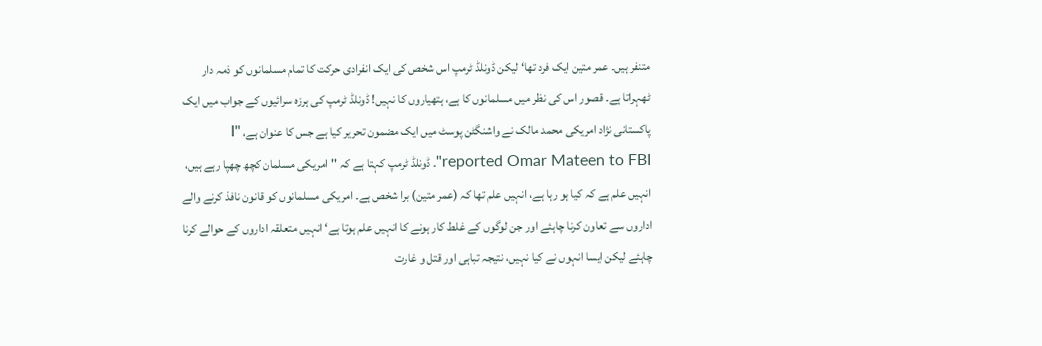متنفر ہیں۔ عمر متین ایک فرد تھا‘ لیکن ڈونلڈ ٹرمپ اس شخص کی ایک انفرادی حرکت کا تمام مسلمانوں کو ذمہ دار ٹھہراتا ہے۔ قصور اس کی نظر میں مسلمانوں کا ہے، ہتھیاروں کا نہیں! ڈونلڈ ٹرمپ کی ہرزہ سرائیوں کے جواب میں ایک پاکستانی نژاد امریکی محمد مالک نے واشنگٹن پوسٹ میں ایک مضمون تحریر کیا ہے جس کا عنوان ہے، "I reported Omar Mateen to FBI"۔ ڈونلڈ ٹرمپ کہتا ہے کہ ''امریکی مسلمان کچھ چھپا رہے ہیں، انہیں علم ہے کہ کیا ہو رہا ہے، انہیں علم تھا کہ (عمر متین) برا شخص ہے۔ امریکی مسلمانوں کو قانون نافذ کرنے والے اداروں سے تعاون کرنا چاہئے اور جن لوگوں کے غلط کار ہونے کا انہیں علم ہوتا ہے‘ انہیں متعلقہ اداروں کے حوالے کرنا چاہئے لیکن ایسا انہوں نے کیا نہیں، نتیجہ تباہی اور قتل و غارت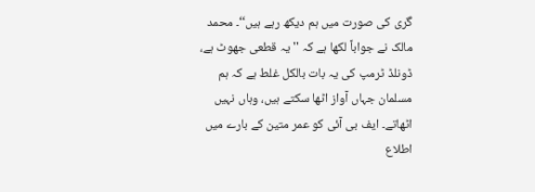گری کی صورت میں ہم دیکھ رہے ہیں‘‘۔ محمد مالک نے جواباً لکھا ہے کہ ''یہ قطعی جھوٹ ہے، ڈونلڈ ٹرمپ کی یہ بات بالکل غلط ہے کہ ہم مسلمان جہاں آواز اٹھا سکتے ہیں، وہاں نہیں اٹھاتے۔ ایف بی آئی کو عمر متین کے بارے میں اطلاع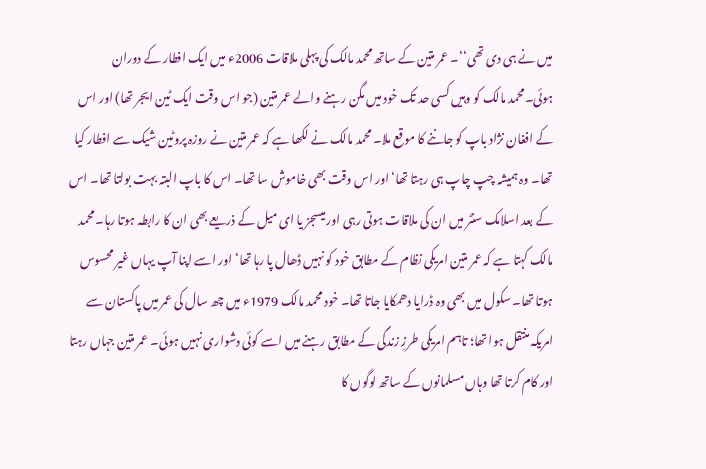میں نے ہی دی تھی‘‘۔ عمر متین کے ساتھ محمد مالک کی پہلی ملاقات 2006ء میں ایک افطار کے دوران ہوئی۔محمد مالک کو وہیں کسی حد تک خود میں مگن رہنے والے عمر متین (جو اس وقت ایک ٹین ایجر تھا) اور اس کے افغان نژاد باپ کو جاننے کا موقع ملا۔ محمد مالک نے لکھا ہے کہ عمر متین نے روزہ پروٹین شیک سے افطار کیا تھا۔ وہ ہمیشہ چپ چاپ ہی رہتا تھا‘ اور اس وقت بھی خاموش سا تھا۔ اس کا باپ البتہ بہت بولتا تھا۔ اس کے بعد اسلامک سنٹر میں ان کی ملاقات ہوتی رہی اور میسجز یا ای میل کے ذریعے بھی ان کا رابطہ ہوتا رہا۔ محمد مالک کہتا ہے کہ عمر متین امریکی نظام کے مطابق خود کو نہیں ڈھال پا رہا تھا‘ اور اسے اپنا آپ یہاں غیر محسوس ہوتا تھا۔ سکول میں بھی وہ ڈرایا دھمکایا جاتا تھا۔ خود محمد مالک 1979ء میں چھ سال کی عمر میں پاکستان سے امریکہ منتقل ہوا تھا؛ تاہم امریکی طرزِ زندگی کے مطابق رہنے میں اسے کوئی دشواری نہیں ہوئی۔ عمر متین جہاں رہتا اور کام کرتا تھا وہاں مسلمانوں کے ساتھ لوگوں کا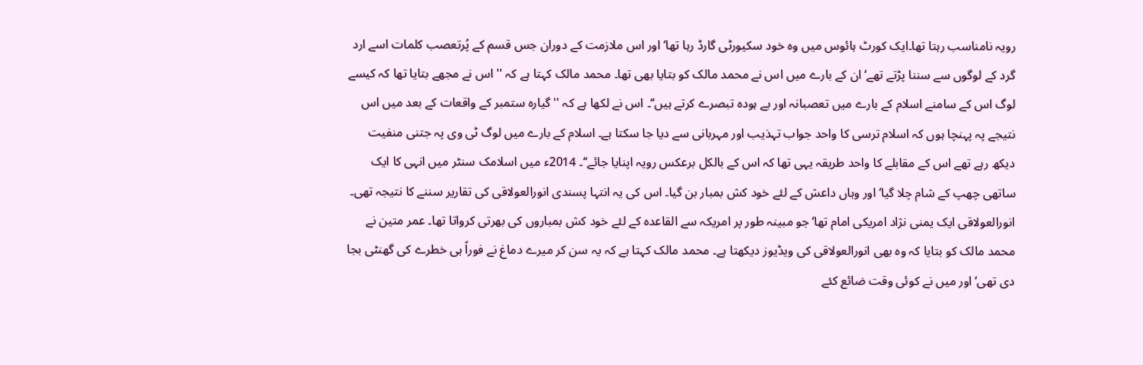رویہ نامناسب رہتا تھا۔ایک کورٹ ہائوس میں وہ خود سکیورٹی گارڈ رہا تھا‘ اور اس ملازمت کے دوران جس قسم کے پُرتعصب کلمات اسے ارد گرد کے لوگوں سے سننا پڑتے تھے‘ ان کے بارے میں اس نے محمد مالک کو بتایا بھی تھا۔ محمد مالک کہتا ہے کہ ''اس نے مجھے بتایا تھا کہ کیسے لوگ اس کے سامنے اسلام کے بارے میں تعصبانہ اور بے ہودہ تبصرے کرتے ہیں‘‘۔ اس نے لکھا ہے کہ ''گیارہ ستمبر کے واقعات کے بعد میں اس نتیجے پہ پہنچا ہوں کہ اسلام ترسی کا واحد جواب تہذیب اور مہربانی سے دیا جا سکتا ہے۔ اسلام کے بارے میں لوگ ٹی وی پہ جتنی منفیت دیکھ رہے تھے اس کے مقابلے کا واحد طریقہ یہی تھا کہ اس کے بالکل برعکس رویہ اپنایا جائے‘‘۔ 2014ء میں اسلامک سنٹر میں انہی کا ایک ساتھی چھپ کے شام چلا گیا‘ اور وہاں داعش کے لئے خود کش بمبار بن گیا۔ اس کی یہ انتہا پسندی انورالعولاقی کی تقاریر سننے کا نتیجہ تھی۔ انورالعولاقی ایک یمنی نژاد امریکی امام تھا‘ جو مبینہ طور پر امریکہ سے القاعدہ کے لئے خود کش بمباروں کی بھرتی کرواتا تھا۔ عمر متین نے محمد مالک کو بتایا کہ وہ بھی انورالعولاقی کی ویڈیوز دیکھتا ہے۔ محمد مالک کہتا ہے کہ یہ سن کر میرے دماغ نے فوراً ہی خطرے کی گھنٹی بجا دی تھی‘ اور میں نے کوئی وقت ضائع کئے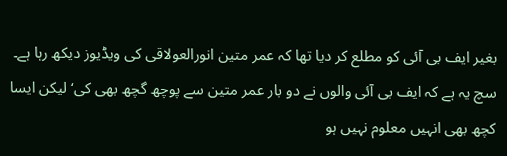بغیر ایف بی آئی کو مطلع کر دیا تھا کہ عمر متین انورالعولاقی کی ویڈیوز دیکھ رہا ہے۔ سچ یہ ہے کہ ایف بی آئی والوں نے دو بار عمر متین سے پوچھ گچھ بھی کی‘ لیکن ایسا کچھ بھی انہیں معلوم نہیں ہو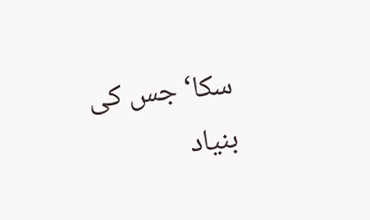سکا‘ جس کی بنیاد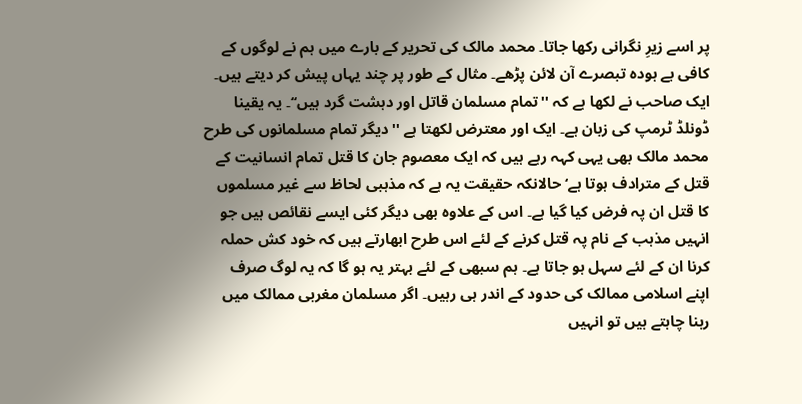پر اسے زیرِ نگرانی رکھا جاتا۔ محمد مالک کی تحریر کے بارے میں ہم نے لوگوں کے کافی بے ہودہ تبصرے آن لائن پڑھے۔ مثال کے طور پر چند یہاں پیش کر دیتے ہیں۔ ایک صاحب نے لکھا ہے کہ ''تمام مسلمان قاتل اور دہشت گرد ہیں‘‘۔ یہ یقینا ڈونلڈ ٹرمپ کی زبان ہے۔ ایک اور معترض لکھتا ہے ''دیگر تمام مسلمانوں کی طرح محمد مالک بھی یہی کہہ رہے ہیں کہ ایک معصوم جان کا قتل تمام انسانیت کے قتل کے مترادف ہوتا ہے‘ حالانکہ حقیقت یہ ہے کہ مذہبی لحاظ سے غیر مسلموں کا قتل ان پہ فرض کیا گیا ہے۔ اس کے علاوہ بھی دیگر کئی ایسے نقائص ہیں جو انہیں مذہب کے نام پہ قتل کرنے کے لئے اس طرح ابھارتے ہیں کہ خود کش حملہ کرنا ان کے لئے سہل ہو جاتا ہے۔ ہم سبھی کے لئے بہتر یہ ہو گا کہ یہ لوگ صرف اپنے اسلامی ممالک کی حدود کے اندر ہی رہیں۔ اگر مسلمان مغربی ممالک میں رہنا چاہتے ہیں تو انہیں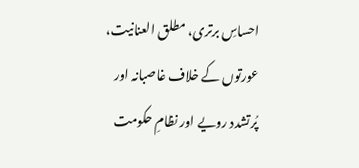احساسِ برتری، مطلق العنانیت، عورتوں کے خلاف غاصبانہ اور پُرتشدد رویے اور نظامِ حکومت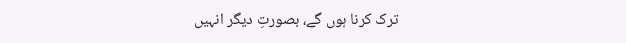ترک کرنا ہوں گے، بصورتِ دیگر انہیں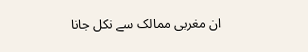ان مغربی ممالک سے نکل جانا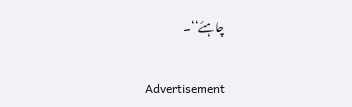چاہئے‘‘۔

Advertisement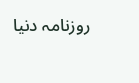روزنامہ دنیا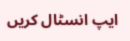ایپ انسٹال کریں